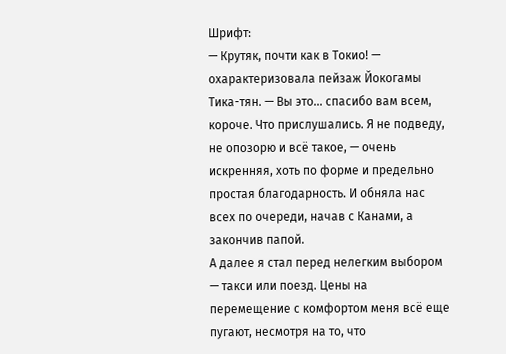Шрифт:
— Крутяк, почти как в Токио! — охарактеризовала пейзаж Йокогамы Тика-тян. — Вы это… спасибо вам всем, короче. Что прислушались. Я не подведу, не опозорю и всё такое, — очень искренняя, хоть по форме и предельно простая благодарность. И обняла нас всех по очереди, начав с Канами, а закончив папой.
А далее я стал перед нелегким выбором — такси или поезд. Цены на перемещение с комфортом меня всё еще пугают, несмотря на то, что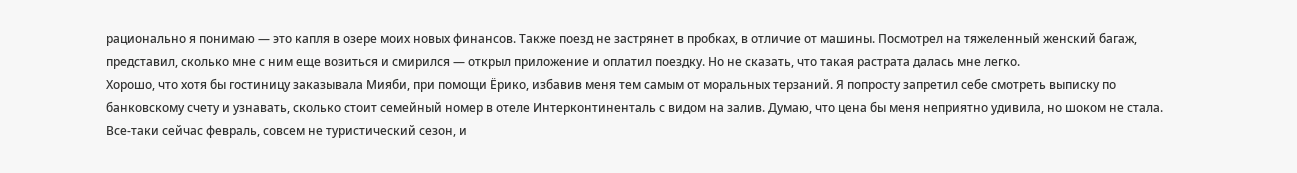рационально я понимаю — это капля в озере моих новых финансов. Также поезд не застрянет в пробках, в отличие от машины. Посмотрел на тяжеленный женский багаж, представил, сколько мне с ним еще возиться и смирился — открыл приложение и оплатил поездку. Но не сказать, что такая растрата далась мне легко.
Хорошо, что хотя бы гостиницу заказывала Мияби, при помощи Ёрико, избавив меня тем самым от моральных терзаний. Я попросту запретил себе смотреть выписку по банковскому счету и узнавать, сколько стоит семейный номер в отеле Интерконтиненталь с видом на залив. Думаю, что цена бы меня неприятно удивила, но шоком не стала. Все-таки сейчас февраль, совсем не туристический сезон, и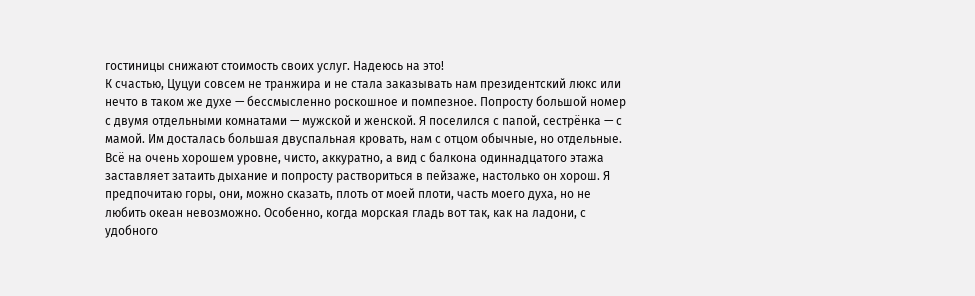гостиницы снижают стоимость своих услуг. Надеюсь на это!
К счастью, Цуцуи совсем не транжира и не стала заказывать нам президентский люкс или нечто в таком же духе — бессмысленно роскошное и помпезное. Попросту большой номер с двумя отдельными комнатами — мужской и женской. Я поселился с папой, сестрёнка — с мамой. Им досталась большая двуспальная кровать, нам с отцом обычные, но отдельные. Всё на очень хорошем уровне, чисто, аккуратно, а вид с балкона одиннадцатого этажа заставляет затаить дыхание и попросту раствориться в пейзаже, настолько он хорош. Я предпочитаю горы, они, можно сказать, плоть от моей плоти, часть моего духа, но не любить океан невозможно. Особенно, когда морская гладь вот так, как на ладони, с удобного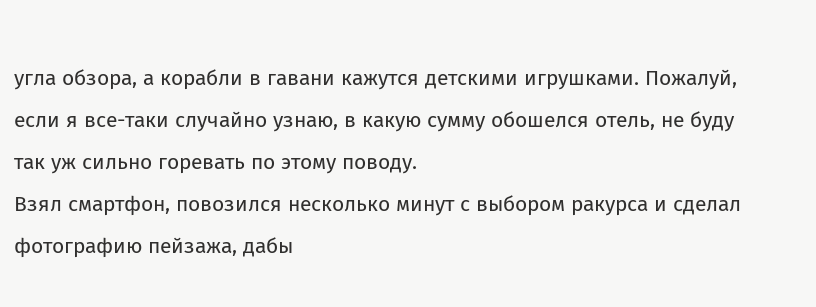угла обзора, а корабли в гавани кажутся детскими игрушками. Пожалуй, если я все-таки случайно узнаю, в какую сумму обошелся отель, не буду так уж сильно горевать по этому поводу.
Взял смартфон, повозился несколько минут с выбором ракурса и сделал фотографию пейзажа, дабы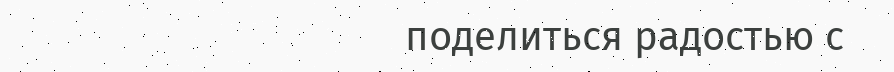поделиться радостью с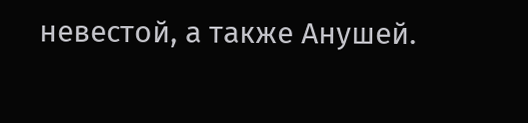невестой, а также Анушей.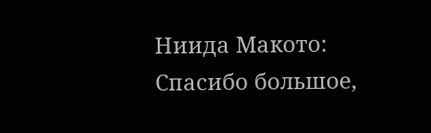Ниида Макото: Спасибо большое,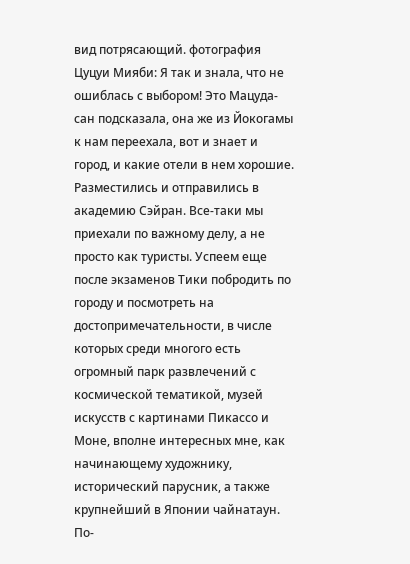вид потрясающий. фотография
Цуцуи Мияби: Я так и знала, что не ошиблась с выбором! Это Мацуда-сан подсказала, она же из Йокогамы к нам переехала, вот и знает и город, и какие отели в нем хорошие.
Разместились и отправились в академию Сэйран. Все-таки мы приехали по важному делу, а не просто как туристы. Успеем еще после экзаменов Тики побродить по городу и посмотреть на достопримечательности, в числе которых среди многого есть огромный парк развлечений с космической тематикой, музей искусств с картинами Пикассо и Моне, вполне интересных мне, как начинающему художнику, исторический парусник, а также крупнейший в Японии чайнатаун. По-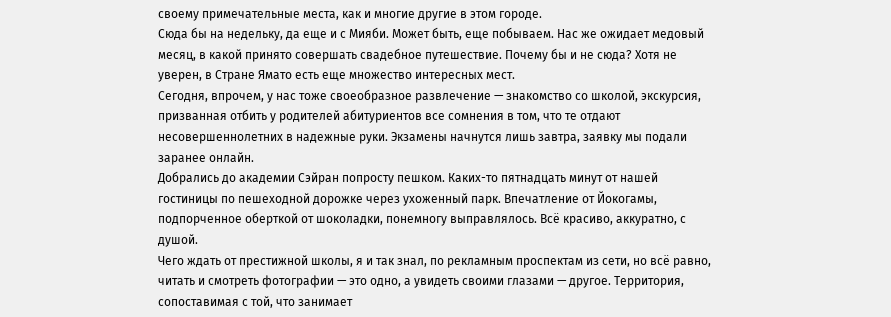своему примечательные места, как и многие другие в этом городе.
Сюда бы на недельку, да еще и с Мияби. Может быть, еще побываем. Нас же ожидает медовый месяц, в какой принято совершать свадебное путешествие. Почему бы и не сюда? Хотя не уверен, в Стране Ямато есть еще множество интересных мест.
Сегодня, впрочем, у нас тоже своеобразное развлечение — знакомство со школой, экскурсия, призванная отбить у родителей абитуриентов все сомнения в том, что те отдают несовершеннолетних в надежные руки. Экзамены начнутся лишь завтра, заявку мы подали заранее онлайн.
Добрались до академии Сэйран попросту пешком. Каких-то пятнадцать минут от нашей гостиницы по пешеходной дорожке через ухоженный парк. Впечатление от Йокогамы, подпорченное оберткой от шоколадки, понемногу выправлялось. Всё красиво, аккуратно, с душой.
Чего ждать от престижной школы, я и так знал, по рекламным проспектам из сети, но всё равно, читать и смотреть фотографии — это одно, а увидеть своими глазами — другое. Территория, сопоставимая с той, что занимает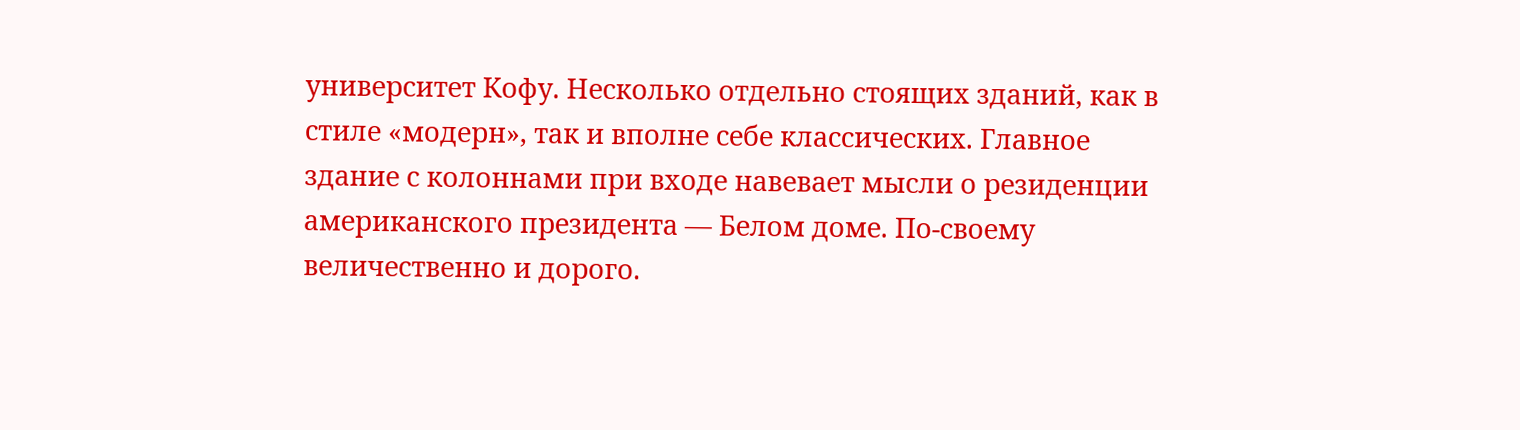университет Кофу. Несколько отдельно стоящих зданий, как в стиле «модерн», так и вполне себе классических. Главное здание с колоннами при входе навевает мысли о резиденции американского президента — Белом доме. По-своему величественно и дорого.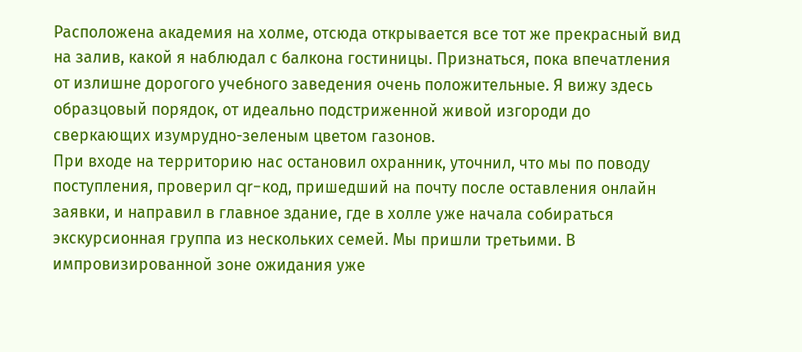Расположена академия на холме, отсюда открывается все тот же прекрасный вид на залив, какой я наблюдал с балкона гостиницы. Признаться, пока впечатления от излишне дорогого учебного заведения очень положительные. Я вижу здесь образцовый порядок, от идеально подстриженной живой изгороди до сверкающих изумрудно-зеленым цветом газонов.
При входе на территорию нас остановил охранник, уточнил, что мы по поводу поступления, проверил qr-код, пришедший на почту после оставления онлайн заявки, и направил в главное здание, где в холле уже начала собираться экскурсионная группа из нескольких семей. Мы пришли третьими. В импровизированной зоне ожидания уже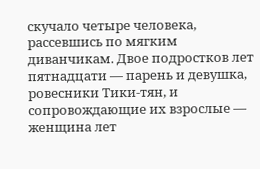скучало четыре человека, рассевшись по мягким диванчикам. Двое подростков лет пятнадцати — парень и девушка, ровесники Тики-тян, и сопровождающие их взрослые — женщина лет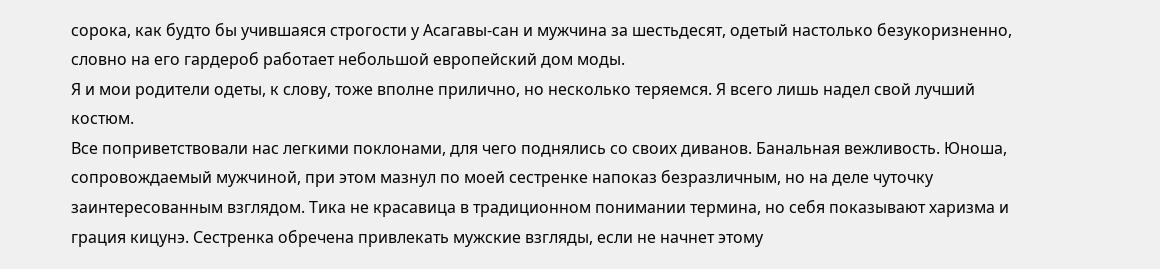сорока, как будто бы учившаяся строгости у Асагавы-сан и мужчина за шестьдесят, одетый настолько безукоризненно, словно на его гардероб работает небольшой европейский дом моды.
Я и мои родители одеты, к слову, тоже вполне прилично, но несколько теряемся. Я всего лишь надел свой лучший костюм.
Все поприветствовали нас легкими поклонами, для чего поднялись со своих диванов. Банальная вежливость. Юноша, сопровождаемый мужчиной, при этом мазнул по моей сестренке напоказ безразличным, но на деле чуточку заинтересованным взглядом. Тика не красавица в традиционном понимании термина, но себя показывают харизма и грация кицунэ. Сестренка обречена привлекать мужские взгляды, если не начнет этому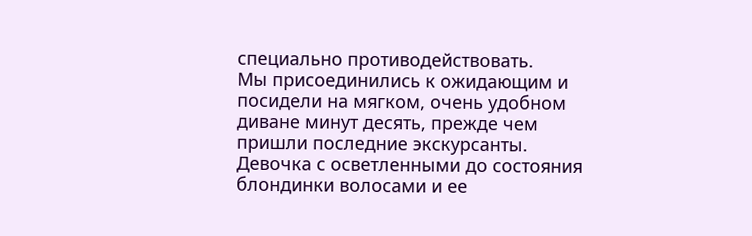специально противодействовать.
Мы присоединились к ожидающим и посидели на мягком, очень удобном диване минут десять, прежде чем пришли последние экскурсанты. Девочка с осветленными до состояния блондинки волосами и ее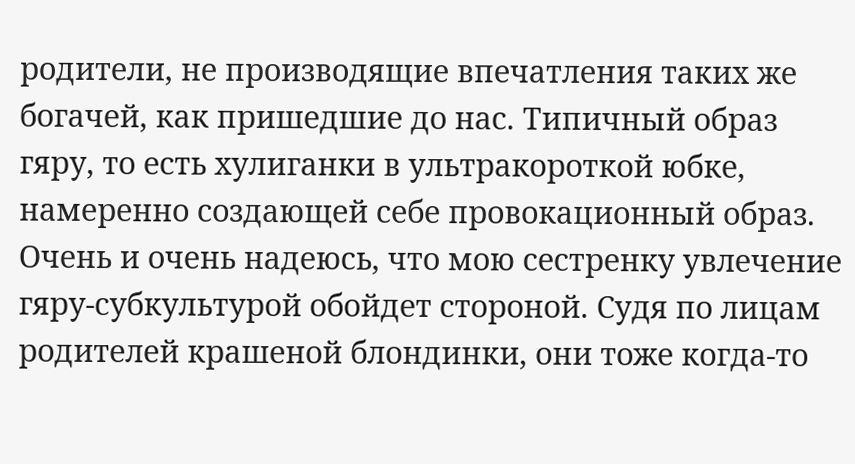родители, не производящие впечатления таких же богачей, как пришедшие до нас. Типичный образ гяру, то есть хулиганки в ультракороткой юбке, намеренно создающей себе провокационный образ.
Очень и очень надеюсь, что мою сестренку увлечение гяру-субкультурой обойдет стороной. Судя по лицам родителей крашеной блондинки, они тоже когда-то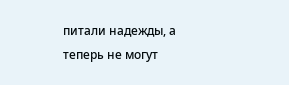питали надежды, а теперь не могут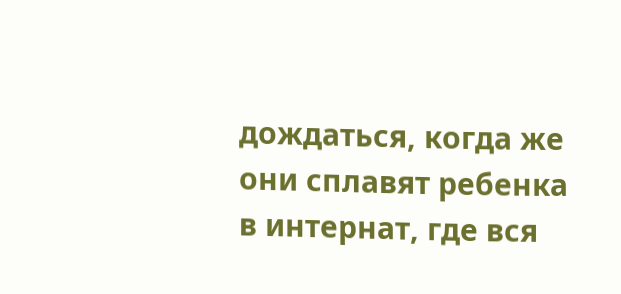дождаться, когда же они сплавят ребенка в интернат, где вся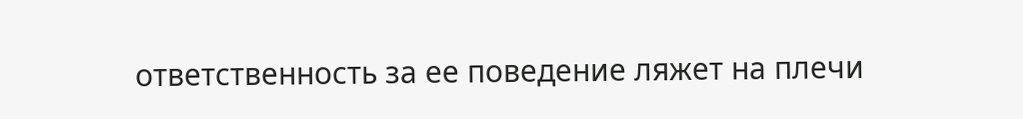ответственность за ее поведение ляжет на плечи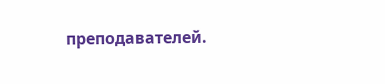преподавателей.